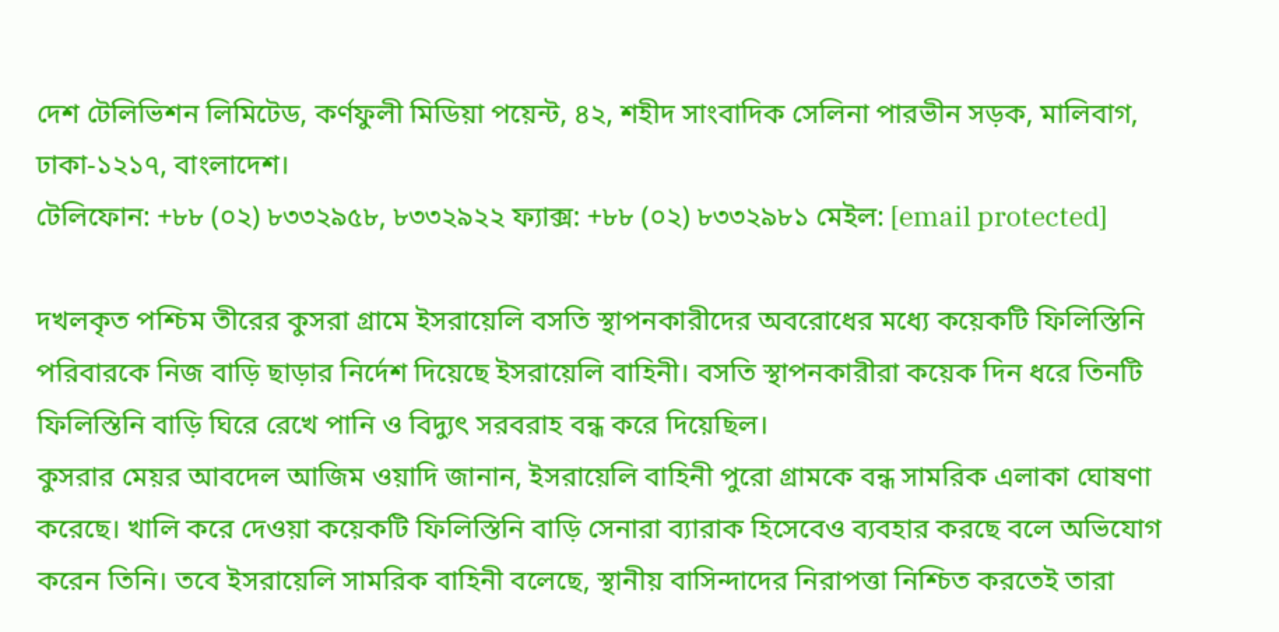দেশ টেলিভিশন লিমিটেড, কর্ণফুলী মিডিয়া পয়েন্ট, ৪২, শহীদ সাংবাদিক সেলিনা পারভীন সড়ক, মালিবাগ, ঢাকা-১২১৭, বাংলাদেশ।
টেলিফোন: +৮৮ (০২) ৮৩৩২৯৫৮, ৮৩৩২৯২২ ফ্যাক্স: +৮৮ (০২) ৮৩৩২৯৮১ মেইল: [email protected]

দখলকৃত পশ্চিম তীরের কুসরা গ্রামে ইসরায়েলি বসতি স্থাপনকারীদের অবরোধের মধ্যে কয়েকটি ফিলিস্তিনি পরিবারকে নিজ বাড়ি ছাড়ার নির্দেশ দিয়েছে ইসরায়েলি বাহিনী। বসতি স্থাপনকারীরা কয়েক দিন ধরে তিনটি ফিলিস্তিনি বাড়ি ঘিরে রেখে পানি ও বিদ্যুৎ সরবরাহ বন্ধ করে দিয়েছিল।
কুসরার মেয়র আবদেল আজিম ওয়াদি জানান, ইসরায়েলি বাহিনী পুরো গ্রামকে বন্ধ সামরিক এলাকা ঘোষণা করেছে। খালি করে দেওয়া কয়েকটি ফিলিস্তিনি বাড়ি সেনারা ব্যারাক হিসেবেও ব্যবহার করছে বলে অভিযোগ করেন তিনি। তবে ইসরায়েলি সামরিক বাহিনী বলেছে, স্থানীয় বাসিন্দাদের নিরাপত্তা নিশ্চিত করতেই তারা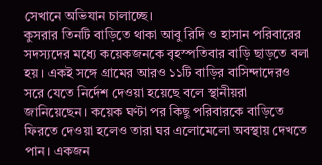সেখানে অভিযান চালাচ্ছে।
কুসরার তিনটি বাড়িতে থাকা আবু রিদি ও হাসান পরিবারের সদস্যদের মধ্যে কয়েকজনকে বৃহস্পতিবার বাড়ি ছাড়তে বলা হয়। একই সঙ্গে গ্রামের আরও ১১টি বাড়ির বাসিন্দাদেরও সরে যেতে নির্দেশ দেওয়া হয়েছে বলে স্থানীয়রা জানিয়েছেন। কয়েক ঘণ্টা পর কিছু পরিবারকে বাড়িতে ফিরতে দেওয়া হলেও তারা ঘর এলোমেলো অবস্থায় দেখতে পান। একজন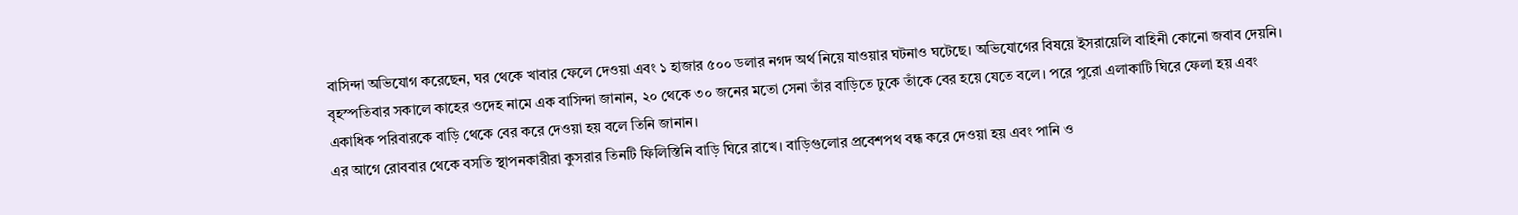বাসিন্দা অভিযোগ করেছেন, ঘর থেকে খাবার ফেলে দেওয়া এবং ১ হাজার ৫০০ ডলার নগদ অর্থ নিয়ে যাওয়ার ঘটনাও ঘটেছে। অভিযোগের বিষয়ে ইসরায়েলি বাহিনী কোনো জবাব দেয়নি।
বৃহস্পতিবার সকালে কাহের ওদেহ নামে এক বাসিন্দা জানান, ২০ থেকে ৩০ জনের মতো সেনা তাঁর বাড়িতে ঢুকে তাঁকে বের হয়ে যেতে বলে। পরে পুরো এলাকাটি ঘিরে ফেলা হয় এবং একাধিক পরিবারকে বাড়ি থেকে বের করে দেওয়া হয় বলে তিনি জানান।
এর আগে রোববার থেকে বসতি স্থাপনকারীরা কুসরার তিনটি ফিলিস্তিনি বাড়ি ঘিরে রাখে। বাড়িগুলোর প্রবেশপথ বন্ধ করে দেওয়া হয় এবং পানি ও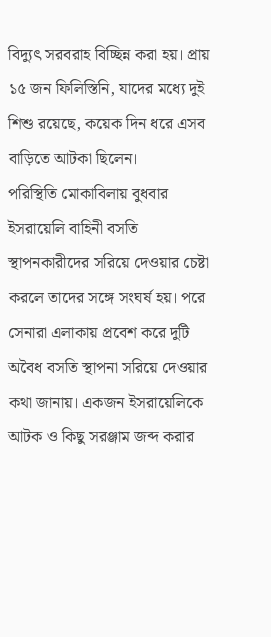বিদ্যুৎ সরবরাহ বিচ্ছিন্ন করা হয়। প্রায় ১৫ জন ফিলিস্তিনি, যাদের মধ্যে দুই শিশু রয়েছে, কয়েক দিন ধরে এসব বাড়িতে আটকা ছিলেন।
পরিস্থিতি মোকাবিলায় বুধবার ইসরায়েলি বাহিনী বসতি স্থাপনকারীদের সরিয়ে দেওয়ার চেষ্টা করলে তাদের সঙ্গে সংঘর্ষ হয়। পরে সেনারা এলাকায় প্রবেশ করে দুটি অবৈধ বসতি স্থাপনা সরিয়ে দেওয়ার কথা জানায়। একজন ইসরায়েলিকে আটক ও কিছু সরঞ্জাম জব্দ করার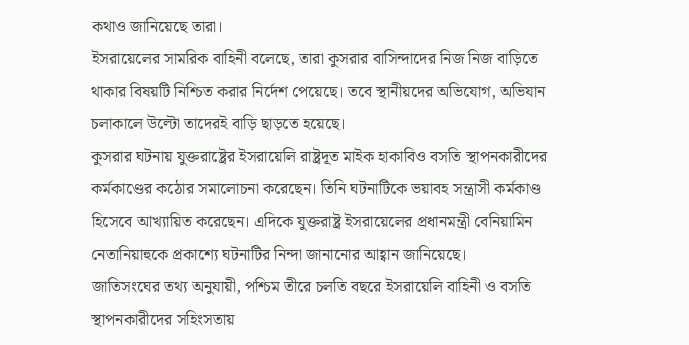কথাও জানিয়েছে তারা।
ইসরায়েলের সামরিক বাহিনী বলেছে, তারা কুসরার বাসিন্দাদের নিজ নিজ বাড়িতে থাকার বিষয়টি নিশ্চিত করার নির্দেশ পেয়েছে। তবে স্থানীয়দের অভিযোগ, অভিযান চলাকালে উল্টো তাদেরই বাড়ি ছাড়তে হয়েছে।
কুসরার ঘটনায় যুক্তরাষ্ট্রের ইসরায়েলি রাষ্ট্রদূত মাইক হাকাবিও বসতি স্থাপনকারীদের কর্মকাণ্ডের কঠোর সমালোচনা করেছেন। তিনি ঘটনাটিকে ভয়াবহ সন্ত্রাসী কর্মকাণ্ড হিসেবে আখ্যায়িত করেছেন। এদিকে যুক্তরাষ্ট্র ইসরায়েলের প্রধানমন্ত্রী বেনিয়ামিন নেতানিয়াহুকে প্রকাশ্যে ঘটনাটির নিন্দা জানানোর আহ্বান জানিয়েছে।
জাতিসংঘের তথ্য অনুযায়ী, পশ্চিম তীরে চলতি বছরে ইসরায়েলি বাহিনী ও বসতি স্থাপনকারীদের সহিংসতায়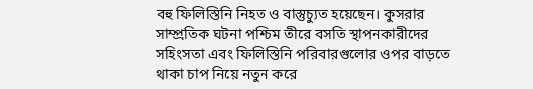বহু ফিলিস্তিনি নিহত ও বাস্তুচ্যুত হয়েছেন। কুসরার সাম্প্রতিক ঘটনা পশ্চিম তীরে বসতি স্থাপনকারীদের সহিংসতা এবং ফিলিস্তিনি পরিবারগুলোর ওপর বাড়তে থাকা চাপ নিয়ে নতুন করে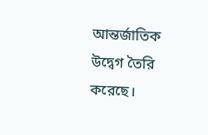আন্তর্জাতিক উদ্বেগ তৈরি করেছে।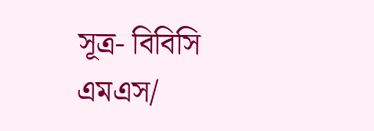সূত্র- বিবিসি
এমএস/